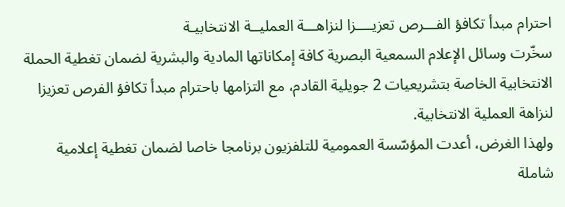احترام مبدأ تكافؤ الفـــرص تعزيــــزا لنزاهـــة العمليــة الانتخابيـة
سخّرت وسائل الإعلام السمعية البصرية كافة إمكاناتها المادية والبشرية لضمان تغطية الحملة الانتخابية الخاصة بتشريعيات 2 جويلية القادم، مع التزامها باحترام مبدأ تكافؤ الفرص تعزيزا لنزاهة العملية الانتخابية.
ولهذا الغرض، أعدت المؤسّسة العمومية للتلفزيون برنامجا خاصا لضمان تغطية إعلامية شاملة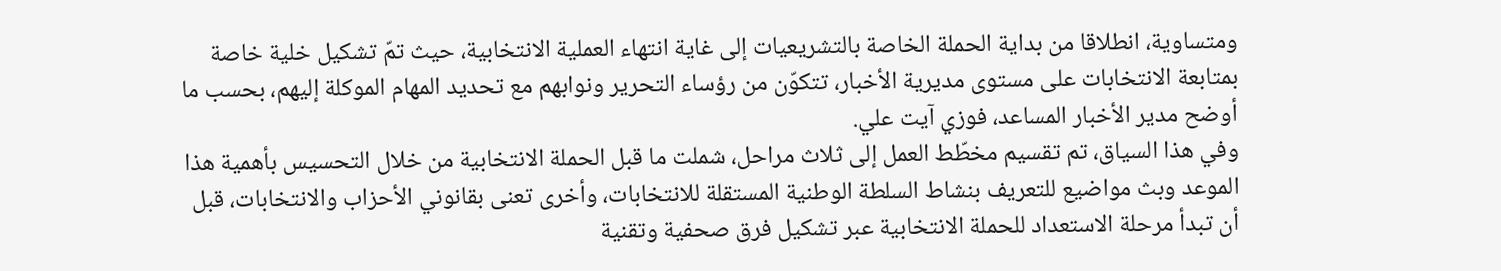ومتساوية، انطلاقا من بداية الحملة الخاصة بالتشريعيات إلى غاية انتهاء العملية الانتخابية، حيث تمّ تشكيل خلية خاصة بمتابعة الانتخابات على مستوى مديرية الأخبار، تتكوّن من رؤساء التحرير ونوابهم مع تحديد المهام الموكلة إليهم، بحسب ما أوضح مدير الأخبار المساعد، فوزي آيت علي.
وفي هذا السياق، تم تقسيم مخطّط العمل إلى ثلاث مراحل، شملت ما قبل الحملة الانتخابية من خلال التحسيس بأهمية هذا الموعد وبث مواضيع للتعريف بنشاط السلطة الوطنية المستقلة للانتخابات، وأخرى تعنى بقانوني الأحزاب والانتخابات، قبل أن تبدأ مرحلة الاستعداد للحملة الانتخابية عبر تشكيل فرق صحفية وتقنية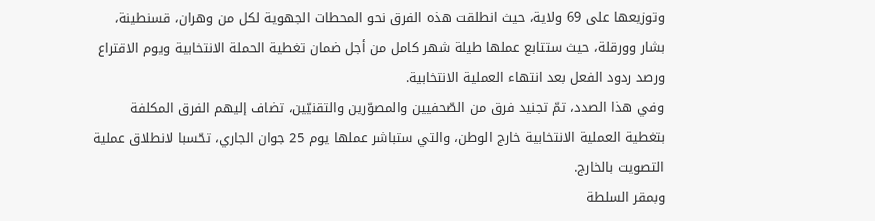وتوزيعها على 69 ولاية، حيث انطلقت هذه الفرق نحو المحطات الجهوية لكل من وهران، قسنطينة، بشار وورقلة، حيث ستتابع عملها طيلة شهر كامل من أجل ضمان تغطية الحملة الانتخابية ويوم الاقتراع ورصد ردود الفعل بعد انتهاء العملية الانتخابية.
وفي هذا الصدد، تمّ تجنيد فرق من الصّحفيين والمصوّرين والتقنيّين، تضاف إليهم الفرق المكلفة بتغطية العملية الانتخابية خارج الوطن، والتي ستباشر عملها يوم 25 جوان الجاري، تحّسبا لانطلاق عملية التصويت بالخارج.
وبمقر السلطة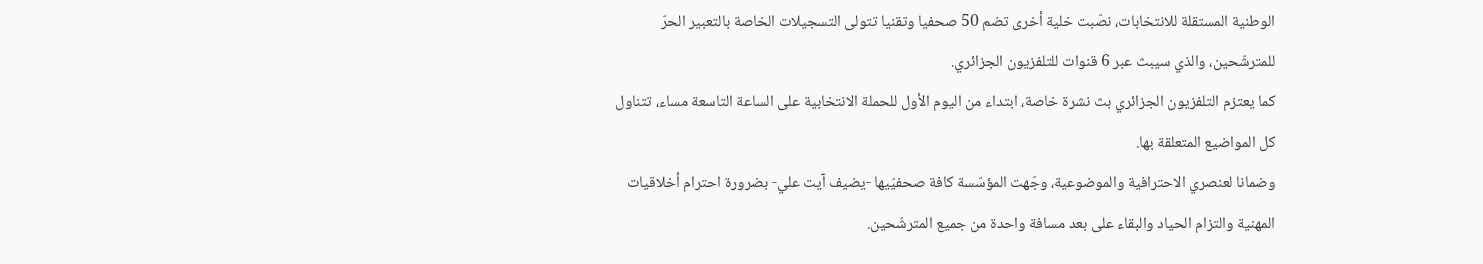الوطنية المستقلة للانتخابات، نصّبت خلية أخرى تضم 50 صحفيا وتقنيا تتولى التسجيلات الخاصة بالتعبير الحرّ للمترشّحين، والذي سيبث عبر 6 قنوات للتلفزيون الجزائري.
كما يعتزم التلفزيون الجزائري بث نشرة خاصة، ابتداء من اليوم الأول للحملة الانتخابية على الساعة التاسعة مساء، تتناول كل المواضيع المتعلقة بها.
وضمانا لعنصري الاحترافية والموضوعية، وجّهت المؤسّسة كافة صحفيّيها -يضيف آيت علي- بضرورة احترام أخلاقيات المهنية والتزام الحياد والبقاء على بعد مسافة واحدة من جميع المترشّحين.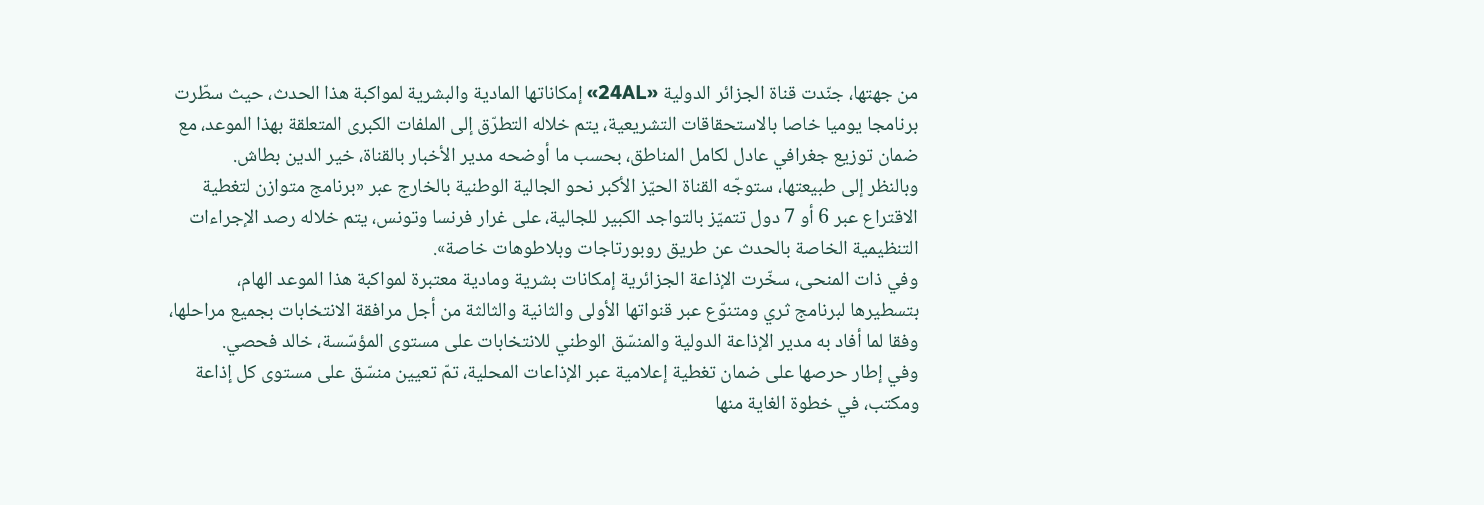من جهتها، جنّدت قناة الجزائر الدولية «24AL» إمكاناتها المادية والبشرية لمواكبة هذا الحدث، حيث سطّرت برنامجا يوميا خاصا بالاستحقاقات التشريعية، يتم خلاله التطرّق إلى الملفات الكبرى المتعلقة بهذا الموعد، مع ضمان توزيع جغرافي عادل لكامل المناطق، بحسب ما أوضحه مدير الأخبار بالقناة، خير الدين بطاش.
وبالنظر إلى طبيعتها، ستوجّه القناة الحيّز الأكبر نحو الجالية الوطنية بالخارج عبر «برنامج متوازن لتغطية الاقتراع عبر 6 أو 7 دول تتميّز بالتواجد الكبير للجالية، على غرار فرنسا وتونس، يتم خلاله رصد الإجراءات التنظيمية الخاصة بالحدث عن طريق روبورتاجات وبلاطوهات خاصة».
وفي ذات المنحى، سخّرت الإذاعة الجزائرية إمكانات بشرية ومادية معتبرة لمواكبة هذا الموعد الهام، بتسطيرها لبرنامج ثري ومتنوّع عبر قنواتها الأولى والثانية والثالثة من أجل مرافقة الانتخابات بجميع مراحلها، وفقا لما أفاد به مدير الإذاعة الدولية والمنسّق الوطني للانتخابات على مستوى المؤسّسة، خالد فحصي.
وفي إطار حرصها على ضمان تغطية إعلامية عبر الإذاعات المحلية، تمّ تعيين منسّق على مستوى كل إذاعة ومكتب، في خطوة الغاية منها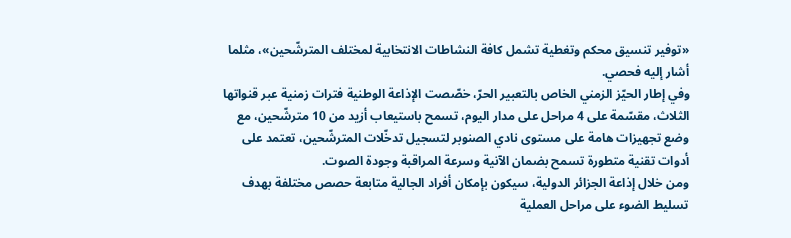«توفير تنسيق محكم وتغطية تشمل كافة النشاطات الانتخابية لمختلف المترشّحين»، مثلما أشار إليه فحصي.
وفي إطار الحيّز الزمني الخاص بالتعبير الحرّ، خصّصت الإذاعة الوطنية فترات زمنية عبر قنواتها الثلاث، مقسّمة على 4 مراحل على مدار اليوم، تسمح باستيعاب أزيد من 10 مترشّحين، مع وضع تجهيزات هامة على مستوى نادي الصنوبر لتسجيل تدخّلات المترشّحين، تعتمد على أدوات تقنية متطورة تسمح بضمان الآنية وسرعة المراقبة وجودة الصوت.
ومن خلال إذاعة الجزائر الدولية، سيكون بإمكان أفراد الجالية متابعة حصص مختلفة بهدف تسليط الضوء على مراحل العملية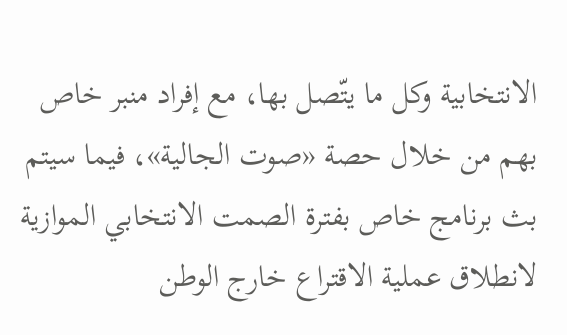الانتخابية وكل ما يتّصل بها، مع إفراد منبر خاص بهم من خلال حصة «صوت الجالية»، فيما سيتم بث برنامج خاص بفترة الصمت الانتخابي الموازية لانطلاق عملية الاقتراع خارج الوطن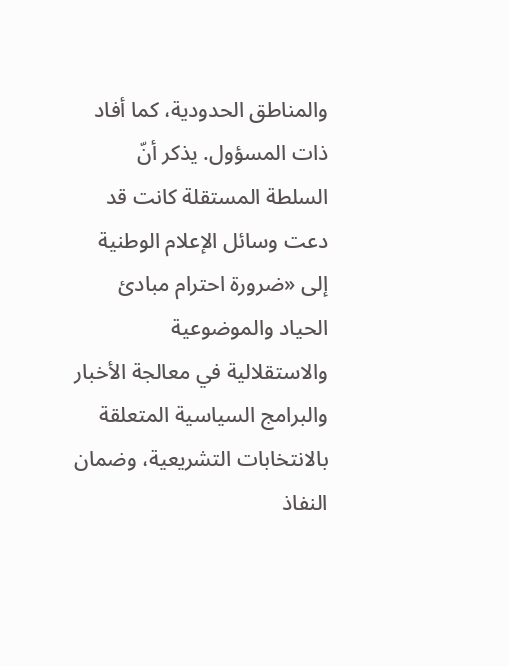والمناطق الحدودية، كما أفاد ذات المسؤول. يذكر أنّ السلطة المستقلة كانت قد دعت وسائل الإعلام الوطنية إلى «ضرورة احترام مبادئ الحياد والموضوعية والاستقلالية في معالجة الأخبار والبرامج السياسية المتعلقة بالانتخابات التشريعية، وضمان النفاذ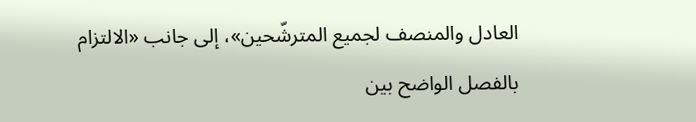العادل والمنصف لجميع المترشّحين»، إلى جانب «الالتزام بالفصل الواضح بين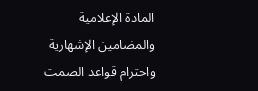المادة الإعلامية والمضامين الإشهارية واحترام قواعد الصمت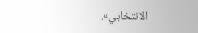الانتخابي».